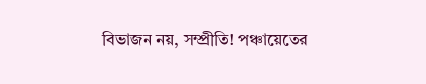বিভাজন নয়, সম্প্রীতি! পঞ্চায়েতের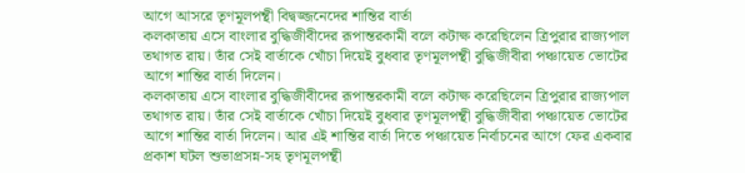আগে আসরে তৃণমূলপন্থী বিদ্বজ্জনেদের শান্তির বার্তা
কলকাতায় এসে বাংলার বুদ্ধিজীবীদের রূপান্তরকামী বলে কটাক্ষ করেছিলেন ত্রিপুরার রাজ্যপাল তথাগত রায়। তাঁর সেই বার্তাকে খোঁচা দিয়েই বুধবার তৃণমূলপন্থী বুদ্ধিজীবীরা পঞ্চায়েত ভোটের আগে শান্তির বার্তা দিলেন।
কলকাতায় এসে বাংলার বুদ্ধিজীবীদের রূপান্তরকামী বলে কটাক্ষ করেছিলেন ত্রিপুরার রাজ্যপাল তথাগত রায়। তাঁর সেই বার্তাকে খোঁচা দিয়েই বুধবার তৃণমূলপন্থী বুদ্ধিজীবীরা পঞ্চায়েত ভোটের আগে শান্তির বার্তা দিলেন। আর এই শান্তির বার্তা দিতে পঞ্চায়েত নির্বাচনের আগে ফের একবার প্রকাশ ঘটল শুভাপ্রসন্ন-সহ তৃণমূলপন্থী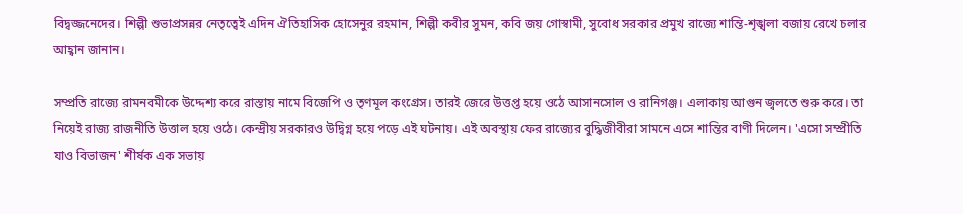বিদ্বজ্জনেদের। শিল্পী শুভাপ্রসন্নর নেতৃত্বেই এদিন ঐতিহাসিক হোসেনুর রহমান, শিল্পী কবীর সুমন, কবি জয় গোস্বামী, সুবোধ সরকার প্রমুখ রাজ্যে শান্তি-শৃঙ্খলা বজায় রেখে চলার আহ্বান জানান।

সম্প্রতি রাজ্যে রামনবমীকে উদ্দেশ্য করে রাস্তায় নামে বিজেপি ও তৃণমূল কংগ্রেস। তারই জেরে উত্তপ্ত হয়ে ওঠে আসানসোল ও রানিগঞ্জ। এলাকায় আগুন জ্বলতে শুরু করে। তা নিয়েই রাজ্য রাজনীতি উত্তাল হয়ে ওঠে। কেন্দ্রীয় সরকারও উদ্বিগ্ন হয়ে পড়ে এই ঘটনায়। এই অবস্থায় ফের রাজ্যের বুদ্ধিজীবীরা সামনে এসে শান্তির বাণী দিলেন। 'এসো সম্প্রীতি যাও বিভাজন' শীর্ষক এক সভায়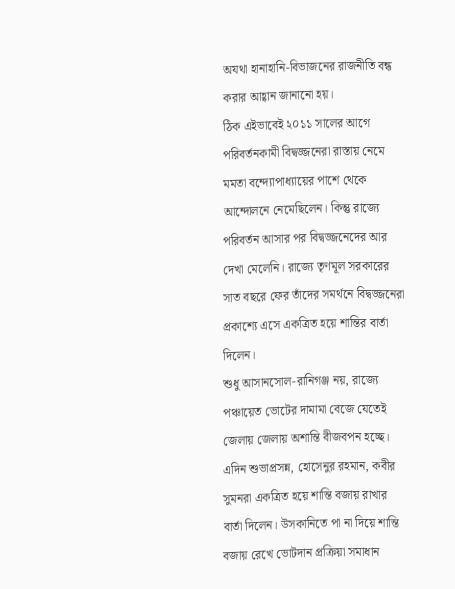অযথা হানাহানি-বিভাজনের রাজনীতি বন্ধ করার আহ্বান জানানো হয়।
ঠিক এইভাবেই ২০১১ সালের আগে পরিবর্তনকামী বিদ্বজ্জনেরা রাস্তায় নেমে মমতা বন্দ্যোপাধ্যায়ের পাশে থেকে আন্দোলনে নেমেছিলেন। কিন্তু রাজ্যে পরিবর্তন আসার পর বিদ্বজ্জনেদের আর দেখা মেলেনি। রাজ্যে তৃণমূল সরকারের সাত বছরে ফের তাঁদের সমর্থনে বিদ্বজ্জনেরা প্রকাশ্যে এসে একত্রিত হয়ে শান্তির বার্তা দিলেন।
শুধু আসানসোল-রানিগঞ্জ নয়, রাজ্যে পঞ্চায়েত ভোটের দামামা বেজে যেতেই জেলায় জেলায় অশান্তি বীজবপন হচ্ছে। এদিন শুভাপ্রসন্ন, হোসেনুর রহমান, কবীর সুমনরা একত্রিত হয়ে শান্তি বজায় রাখার বার্তা দিলেন। উসকানিতে পা না দিয়ে শান্তি বজায় রেখে ভোটদান প্রক্রিয়া সমাধান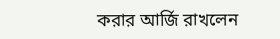করার আর্জি রাখলেন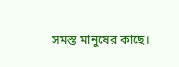সমস্ত মানুষের কাছে।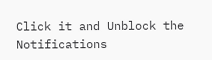Click it and Unblock the Notifications